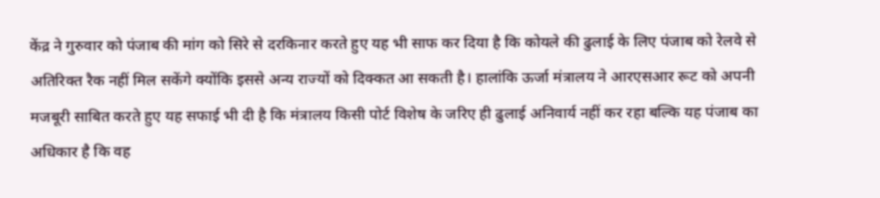केंद्र ने गुरुवार को पंजाब की मांग को सिरे से दरकिनार करते हुए यह भी साफ कर दिया है कि कोयले की ढुलाई के लिए पंजाब को रेलवे से अतिरिक्त रैक नहीं मिल सकेंगे क्योंकि इससे अन्य राज्यों को दिक्कत आ सकती है। हालांकि ऊर्जा मंत्रालय ने आरएसआर रूट को अपनी मजबूरी साबित करते हुए यह सफाई भी दी है कि मंत्रालय किसी पोर्ट विशेष के जरिए ही ढुलाई अनिवार्य नहीं कर रहा बल्कि यह पंजाब का अधिकार है कि वह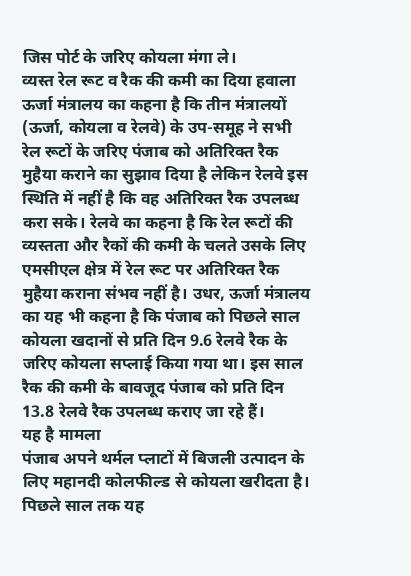जिस पोर्ट के जरिए कोयला मंगा ले।
व्यस्त रेल रूट व रैक की कमी का दिया हवाला
ऊर्जा मंत्रालय का कहना है कि तीन मंत्रालयों (ऊर्जा, कोयला व रेलवे) के उप-समूह ने सभी रेल रूटों के जरिए पंजाब को अतिरिक्त रैक मुहैया कराने का सुझाव दिया है लेकिन रेलवे इस स्थिति में नहीं है कि वह अतिरिक्त रैक उपलब्ध करा सके। रेलवे का कहना है कि रेल रूटों की व्यस्तता और रैकों की कमी के चलते उसके लिए एमसीएल क्षेत्र में रेल रूट पर अतिरिक्त रैक मुहैया कराना संभव नहीं है। उधर, ऊर्जा मंत्रालय का यह भी कहना है कि पंजाब को पिछले साल कोयला खदानों से प्रति दिन 9.6 रेलवे रैक के जरिए कोयला सप्लाई किया गया था। इस साल रैक की कमी के बावजूद पंजाब को प्रति दिन 13.8 रेलवे रैक उपलब्ध कराए जा रहे हैं।
यह है मामला
पंजाब अपने थर्मल प्लाटों में बिजली उत्पादन के लिए महानदी कोलफील्ड से कोयला खरीदता है। पिछले साल तक यह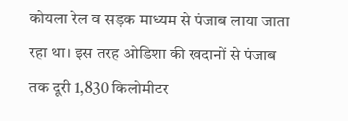कोयला रेल व सड़क माध्यम से पंजाब लाया जाता रहा था। इस तरह ओडिशा की खदानों से पंजाब तक दूरी 1,830 किलोमीटर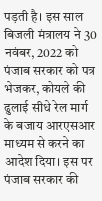पड़ती है। इस साल बिजली मंत्रालय ने 30 नवंबर, 2022 को पंजाब सरकार को पत्र भेजकर, कोयले की ढुलाई सीधे रेल मार्ग के बजाय आरएसआर माध्यम से करने का आदेश दिया। इस पर पंजाब सरकार की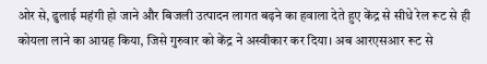ओर से, ढुलाई महंगी हो जाने और बिजली उत्पादन लागत बढ़ने का हवाला देते हुए केंद्र से सीधे रेल रूट से ही कोयला लाने का आग्रह किया, जिसे गुरुवार को केंद्र ने अस्वीकार कर दिया। अब आरएसआर रूट से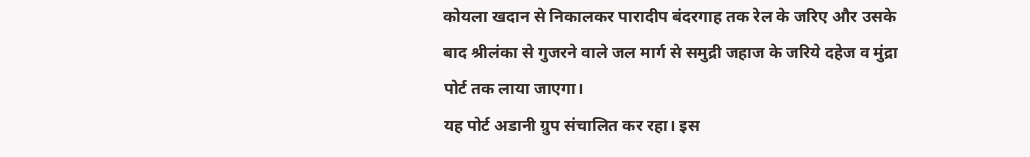कोयला खदान से निकालकर पारादीप बंदरगाह तक रेल के जरिए और उसके बाद श्रीलंका से गुजरने वाले जल मार्ग से समुद्री जहाज के जरिये दहेज व मुंद्रा पोर्ट तक लाया जाएगा।
यह पोर्ट अडानी ग्रुप संचालित कर रहा। इस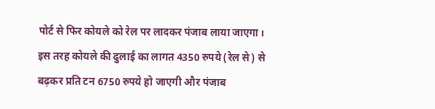पोर्ट से फिर कोयले को रेल पर लादकर पंजाब लाया जाएगा। इस तरह कोयले की ढुलाई का लागत 4350 रुपये (रेल से) से बढ़कर प्रति टन 6750 रुपये हो जाएगी और पंजाब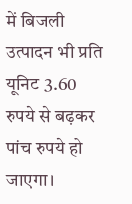में बिजली उत्पादन भी प्रति यूनिट 3.60 रुपये से बढ़कर पांच रुपये हो जाएगा।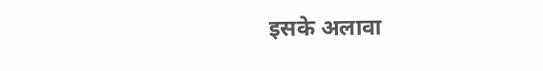इसके अलावा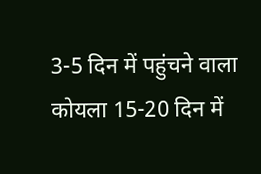3-5 दिन में पहुंचने वाला कोयला 15-20 दिन में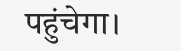पहुंचेगा।